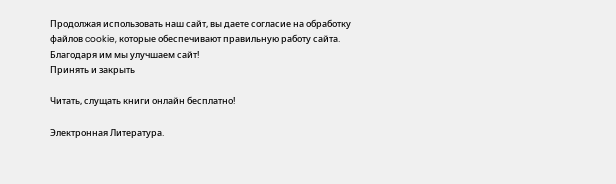Продолжая использовать наш сайт, вы даете согласие на обработку файлов cookie, которые обеспечивают правильную работу сайта. Благодаря им мы улучшаем сайт!
Принять и закрыть

Читать, слущать книги онлайн бесплатно!

Электронная Литература.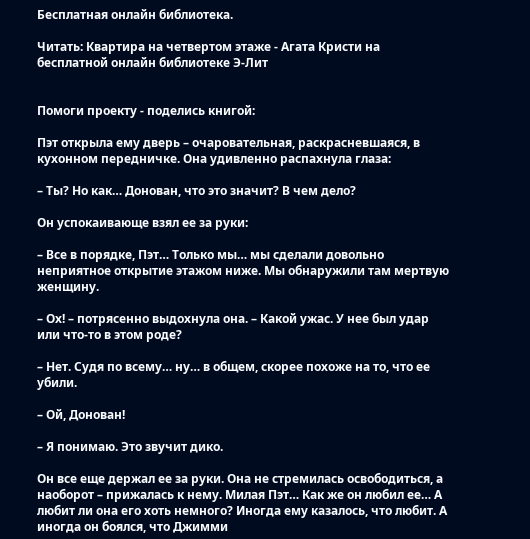Бесплатная онлайн библиотека.

Читать: Квартира на четвертом этаже - Агата Кристи на бесплатной онлайн библиотеке Э-Лит


Помоги проекту - поделись книгой:

Пэт открыла ему дверь – очаровательная, раскрасневшаяся, в кухонном передничке. Она удивленно распахнула глаза:

– Ты? Но как… Донован, что это значит? В чем дело?

Он успокаивающе взял ее за руки:

– Все в порядке, Пэт… Только мы… мы сделали довольно неприятное открытие этажом ниже. Мы обнаружили там мертвую женщину.

– Ох! – потрясенно выдохнула она. – Какой ужас. У нее был удар или что-то в этом роде?

– Нет. Судя по всему… ну… в общем, скорее похоже на то, что ее убили.

– Ой, Донован!

– Я понимаю. Это звучит дико.

Он все еще держал ее за руки. Она не стремилась освободиться, а наоборот – прижалась к нему. Милая Пэт… Как же он любил ее… А любит ли она его хоть немного? Иногда ему казалось, что любит. А иногда он боялся, что Джимми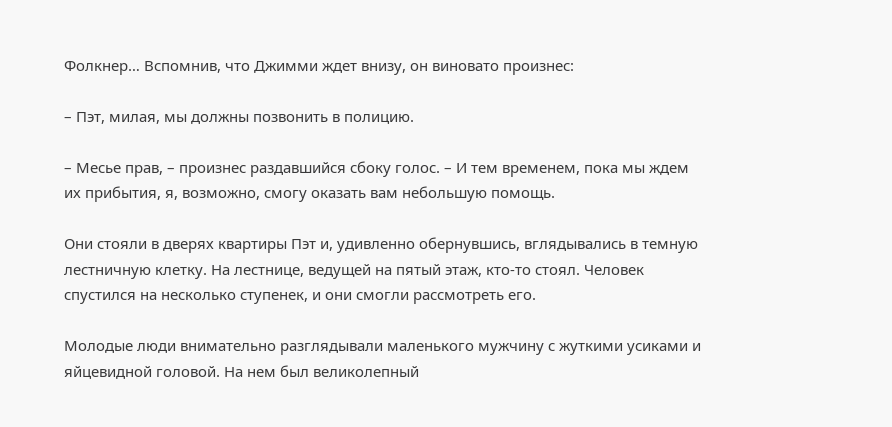Фолкнер… Вспомнив, что Джимми ждет внизу, он виновато произнес:

– Пэт, милая, мы должны позвонить в полицию.

– Месье прав, – произнес раздавшийся сбоку голос. – И тем временем, пока мы ждем их прибытия, я, возможно, смогу оказать вам небольшую помощь.

Они стояли в дверях квартиры Пэт и, удивленно обернувшись, вглядывались в темную лестничную клетку. На лестнице, ведущей на пятый этаж, кто-то стоял. Человек спустился на несколько ступенек, и они смогли рассмотреть его.

Молодые люди внимательно разглядывали маленького мужчину с жуткими усиками и яйцевидной головой. На нем был великолепный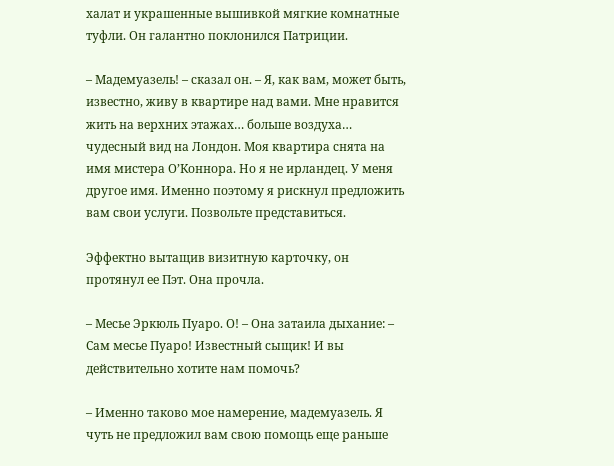халат и украшенные вышивкой мягкие комнатные туфли. Он галантно поклонился Патриции.

– Мадемуазель! – сказал он. – Я, как вам, может быть, известно, живу в квартире над вами. Мне нравится жить на верхних этажах… больше воздуха… чудесный вид на Лондон. Моя квартира снята на имя мистера О’Коннора. Но я не ирландец. У меня другое имя. Именно поэтому я рискнул предложить вам свои услуги. Позвольте представиться.

Эффектно вытащив визитную карточку, он протянул ее Пэт. Она прочла.

– Месье Эркюль Пуаро. О! – Она затаила дыхание: – Сам месье Пуаро! Известный сыщик! И вы действительно хотите нам помочь?

– Именно таково мое намерение, мадемуазель. Я чуть не предложил вам свою помощь еще раньше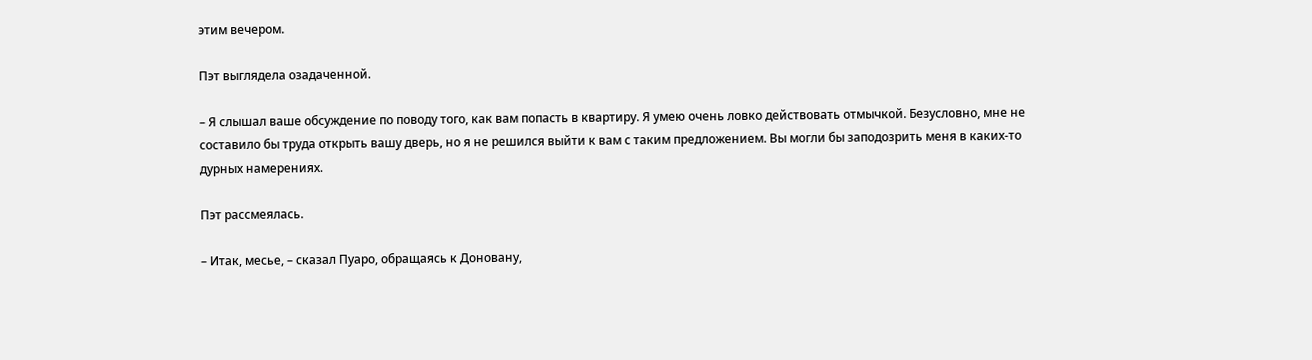этим вечером.

Пэт выглядела озадаченной.

– Я слышал ваше обсуждение по поводу того, как вам попасть в квартиру. Я умею очень ловко действовать отмычкой. Безусловно, мне не составило бы труда открыть вашу дверь, но я не решился выйти к вам с таким предложением. Вы могли бы заподозрить меня в каких-то дурных намерениях.

Пэт рассмеялась.

– Итак, месье, – сказал Пуаро, обращаясь к Доновану,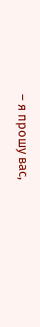– я прошу вас,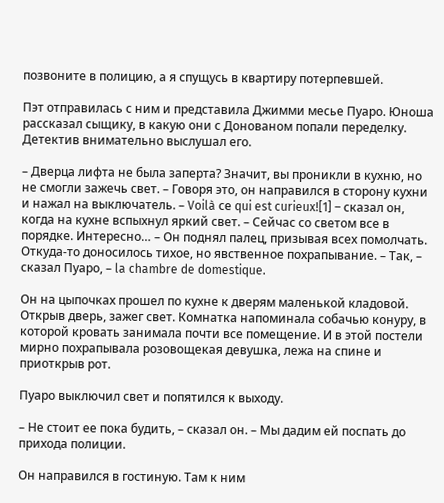позвоните в полицию, а я спущусь в квартиру потерпевшей.

Пэт отправилась с ним и представила Джимми месье Пуаро. Юноша рассказал сыщику, в какую они с Донованом попали переделку. Детектив внимательно выслушал его.

– Дверца лифта не была заперта? Значит, вы проникли в кухню, но не смогли зажечь свет. – Говоря это, он направился в сторону кухни и нажал на выключатель. – Voilà се qui est curieux![1] – сказал он, когда на кухне вспыхнул яркий свет. – Сейчас со светом все в порядке. Интересно… – Он поднял палец, призывая всех помолчать. Откуда-то доносилось тихое, но явственное похрапывание. – Так, – сказал Пуаро, – la chambre de domestique.

Он на цыпочках прошел по кухне к дверям маленькой кладовой. Открыв дверь, зажег свет. Комнатка напоминала собачью конуру, в которой кровать занимала почти все помещение. И в этой постели мирно похрапывала розовощекая девушка, лежа на спине и приоткрыв рот.

Пуаро выключил свет и попятился к выходу.

– Не стоит ее пока будить, – сказал он. – Мы дадим ей поспать до прихода полиции.

Он направился в гостиную. Там к ним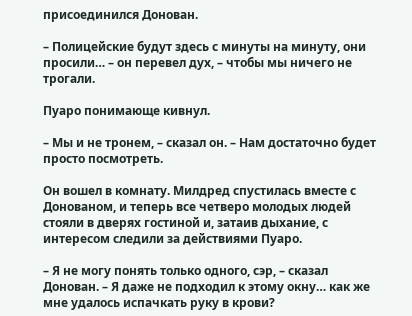присоединился Донован.

– Полицейские будут здесь с минуты на минуту, они просили… – он перевел дух, – чтобы мы ничего не трогали.

Пуаро понимающе кивнул.

– Мы и не тронем, – сказал он. – Нам достаточно будет просто посмотреть.

Он вошел в комнату. Милдред спустилась вместе с Донованом, и теперь все четверо молодых людей стояли в дверях гостиной и, затаив дыхание, с интересом следили за действиями Пуаро.

– Я не могу понять только одного, сэр, – сказал Донован. – Я даже не подходил к этому окну… как же мне удалось испачкать руку в крови?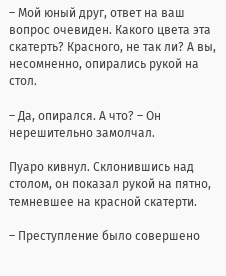– Мой юный друг, ответ на ваш вопрос очевиден. Какого цвета эта скатерть? Красного, не так ли? А вы, несомненно, опирались рукой на стол.

– Да, опирался. А что? – Он нерешительно замолчал.

Пуаро кивнул. Склонившись над столом, он показал рукой на пятно, темневшее на красной скатерти.

– Преступление было совершено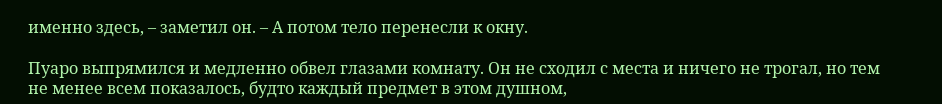именно здесь, – заметил он. – А потом тело перенесли к окну.

Пуаро выпрямился и медленно обвел глазами комнату. Он не сходил с места и ничего не трогал, но тем не менее всем показалось, будто каждый предмет в этом душном,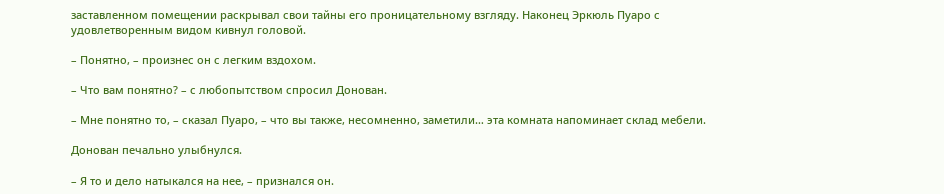заставленном помещении раскрывал свои тайны его проницательному взгляду. Наконец Эркюль Пуаро с удовлетворенным видом кивнул головой.

– Понятно, – произнес он с легким вздохом.

– Что вам понятно? – с любопытством спросил Донован.

– Мне понятно то, – сказал Пуаро, – что вы также, несомненно, заметили… эта комната напоминает склад мебели.

Донован печально улыбнулся.

– Я то и дело натыкался на нее, – признался он.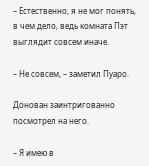– Естественно, я не мог понять, в чем дело, ведь комната Пэт выглядит совсем иначе.

– Не совсем, – заметил Пуаро.

Донован заинтригованно посмотрел на него.

– Я имею в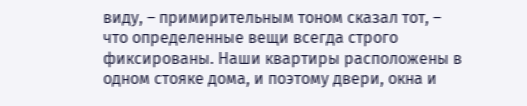виду, – примирительным тоном сказал тот, – что определенные вещи всегда строго фиксированы. Наши квартиры расположены в одном стояке дома, и поэтому двери, окна и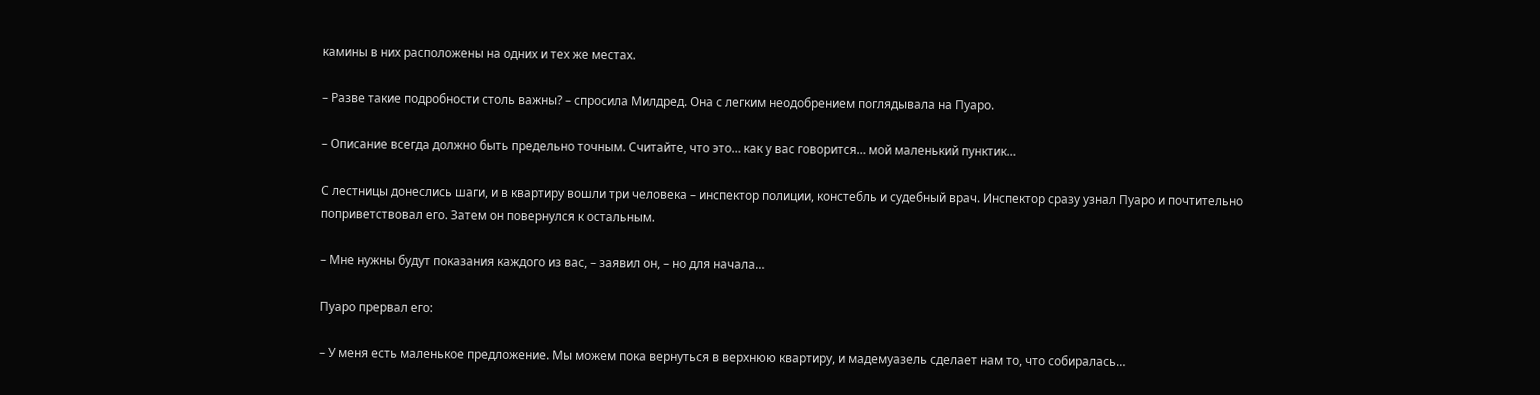камины в них расположены на одних и тех же местах.

– Разве такие подробности столь важны? – спросила Милдред. Она с легким неодобрением поглядывала на Пуаро.

– Описание всегда должно быть предельно точным. Считайте, что это… как у вас говорится… мой маленький пунктик…

С лестницы донеслись шаги, и в квартиру вошли три человека – инспектор полиции, констебль и судебный врач. Инспектор сразу узнал Пуаро и почтительно поприветствовал его. Затем он повернулся к остальным.

– Мне нужны будут показания каждого из вас, – заявил он, – но для начала…

Пуаро прервал его:

– У меня есть маленькое предложение. Мы можем пока вернуться в верхнюю квартиру, и мадемуазель сделает нам то, что собиралась…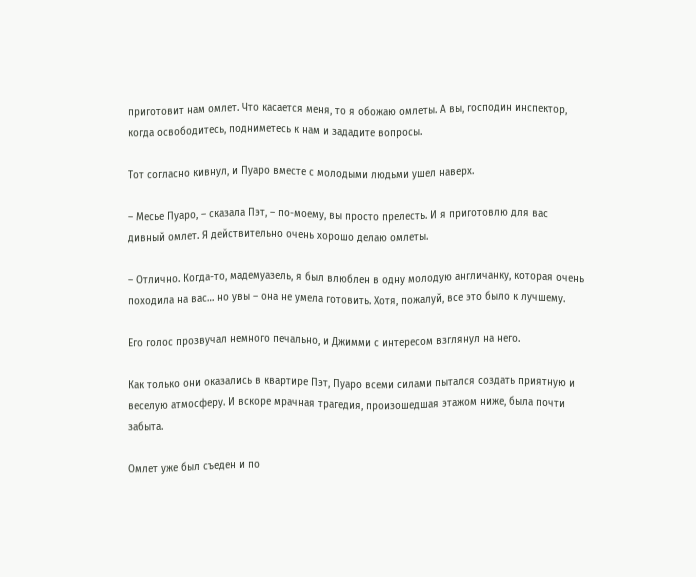приготовит нам омлет. Что касается меня, то я обожаю омлеты. А вы, господин инспектор, когда освободитесь, подниметесь к нам и зададите вопросы.

Тот согласно кивнул, и Пуаро вместе с молодыми людьми ушел наверх.

– Месье Пуаро, – сказала Пэт, – по-моему, вы просто прелесть. И я приготовлю для вас дивный омлет. Я действительно очень хорошо делаю омлеты.

– Отлично. Когда-то, мадемуазель, я был влюблен в одну молодую англичанку, которая очень походила на вас… но увы – она не умела готовить. Хотя, пожалуй, все это было к лучшему.

Его голос прозвучал немного печально, и Джимми с интересом взглянул на него.

Как только они оказались в квартире Пэт, Пуаро всеми силами пытался создать приятную и веселую атмосферу. И вскоре мрачная трагедия, произошедшая этажом ниже, была почти забыта.

Омлет уже был съеден и по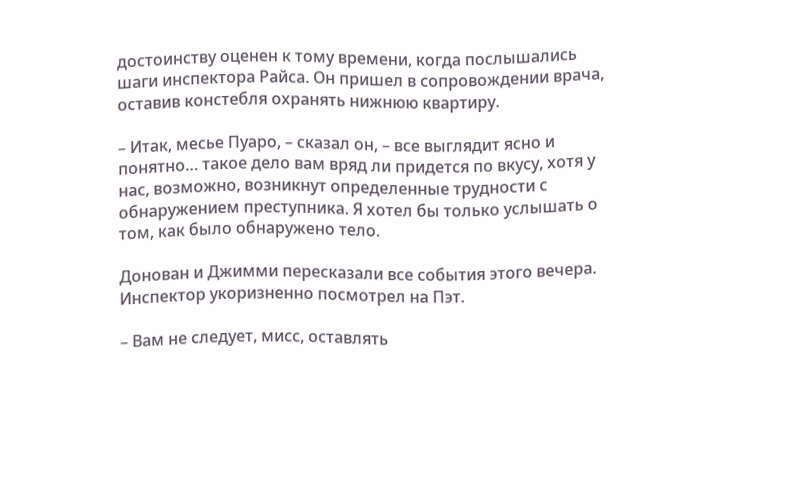достоинству оценен к тому времени, когда послышались шаги инспектора Райса. Он пришел в сопровождении врача, оставив констебля охранять нижнюю квартиру.

– Итак, месье Пуаро, – сказал он, – все выглядит ясно и понятно… такое дело вам вряд ли придется по вкусу, хотя у нас, возможно, возникнут определенные трудности с обнаружением преступника. Я хотел бы только услышать о том, как было обнаружено тело.

Донован и Джимми пересказали все события этого вечера. Инспектор укоризненно посмотрел на Пэт.

– Вам не следует, мисс, оставлять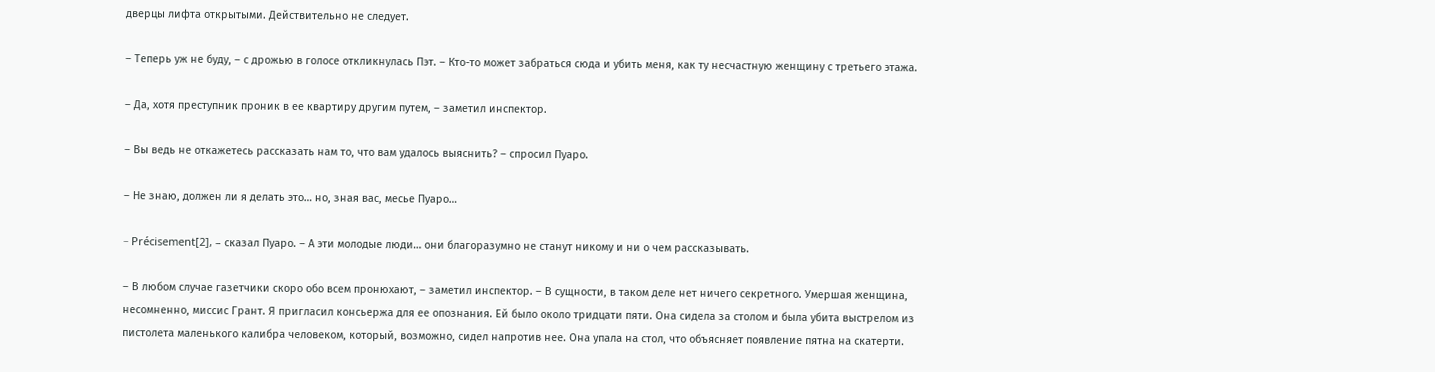дверцы лифта открытыми. Действительно не следует.

– Теперь уж не буду, – с дрожью в голосе откликнулась Пэт. – Кто-то может забраться сюда и убить меня, как ту несчастную женщину с третьего этажа.

– Да, хотя преступник проник в ее квартиру другим путем, – заметил инспектор.

– Вы ведь не откажетесь рассказать нам то, что вам удалось выяснить? – спросил Пуаро.

– Не знаю, должен ли я делать это… но, зная вас, месье Пуаро…

– Précisement[2], – сказал Пуаро. – А эти молодые люди… они благоразумно не станут никому и ни о чем рассказывать.

– В любом случае газетчики скоро обо всем пронюхают, – заметил инспектор. – В сущности, в таком деле нет ничего секретного. Умершая женщина, несомненно, миссис Грант. Я пригласил консьержа для ее опознания. Ей было около тридцати пяти. Она сидела за столом и была убита выстрелом из пистолета маленького калибра человеком, который, возможно, сидел напротив нее. Она упала на стол, что объясняет появление пятна на скатерти.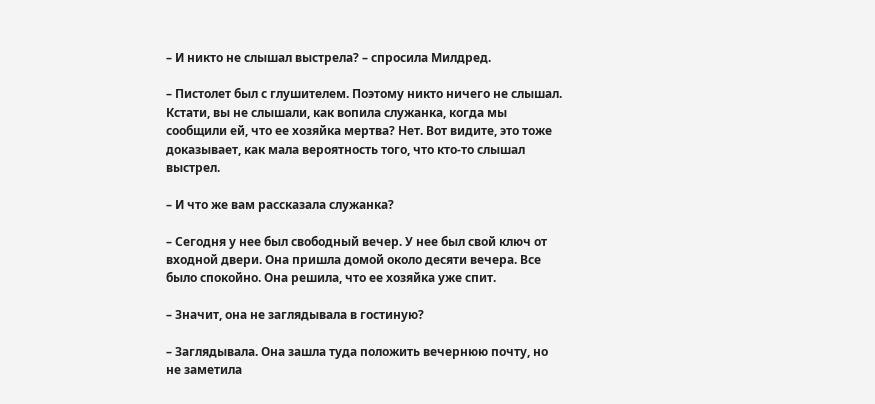– И никто не слышал выстрела? – спросила Милдред.

– Пистолет был с глушителем. Поэтому никто ничего не слышал. Кстати, вы не слышали, как вопила служанка, когда мы сообщили ей, что ее хозяйка мертва? Нет. Вот видите, это тоже доказывает, как мала вероятность того, что кто-то слышал выстрел.

– И что же вам рассказала служанка?

– Сегодня у нее был свободный вечер. У нее был свой ключ от входной двери. Она пришла домой около десяти вечера. Все было спокойно. Она решила, что ее хозяйка уже спит.

– Значит, она не заглядывала в гостиную?

– Заглядывала. Она зашла туда положить вечернюю почту, но не заметила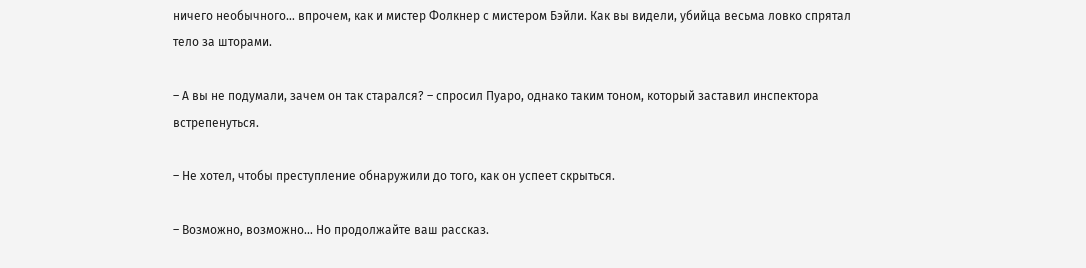ничего необычного… впрочем, как и мистер Фолкнер с мистером Бэйли. Как вы видели, убийца весьма ловко спрятал тело за шторами.

– А вы не подумали, зачем он так старался? – спросил Пуаро, однако таким тоном, который заставил инспектора встрепенуться.

– Не хотел, чтобы преступление обнаружили до того, как он успеет скрыться.

– Возможно, возможно… Но продолжайте ваш рассказ.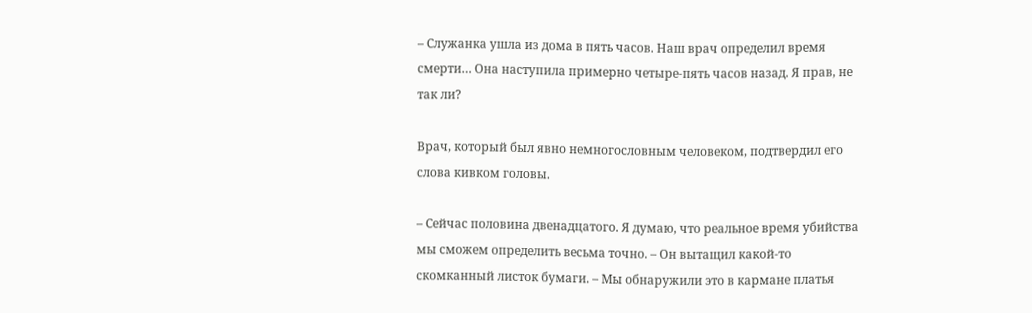– Служанка ушла из дома в пять часов. Наш врач определил время смерти… Она наступила примерно четыре-пять часов назад. Я прав, не так ли?

Врач, который был явно немногословным человеком, подтвердил его слова кивком головы.

– Сейчас половина двенадцатого. Я думаю, что реальное время убийства мы сможем определить весьма точно. – Он вытащил какой-то скомканный листок бумаги. – Мы обнаружили это в кармане платья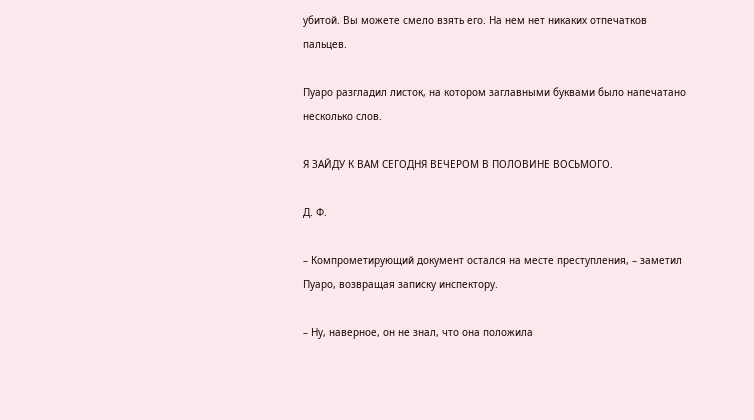убитой. Вы можете смело взять его. На нем нет никаких отпечатков пальцев.

Пуаро разгладил листок, на котором заглавными буквами было напечатано несколько слов.

Я ЗАЙДУ К ВАМ СЕГОДНЯ ВЕЧЕРОМ В ПОЛОВИНЕ ВОСЬМОГО.

Д. Ф.

– Компрометирующий документ остался на месте преступления, – заметил Пуаро, возвращая записку инспектору.

– Ну, наверное, он не знал, что она положила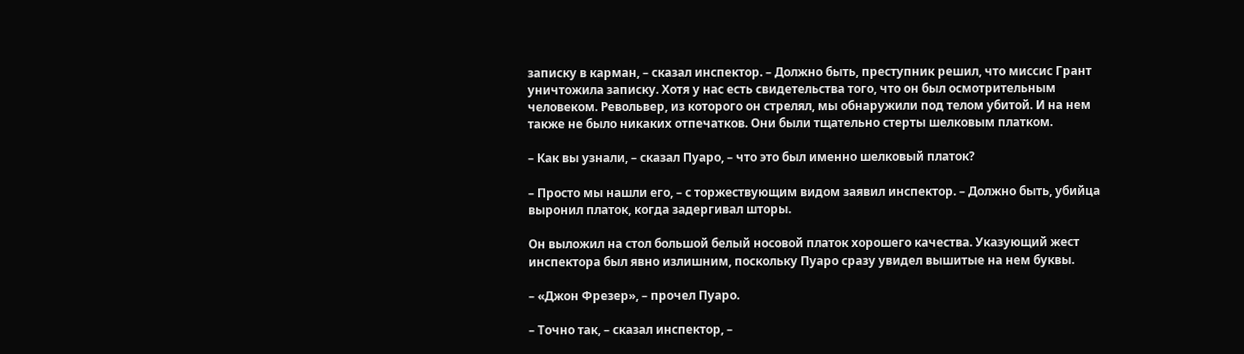записку в карман, – сказал инспектор. – Должно быть, преступник решил, что миссис Грант уничтожила записку. Хотя у нас есть свидетельства того, что он был осмотрительным человеком. Револьвер, из которого он стрелял, мы обнаружили под телом убитой. И на нем также не было никаких отпечатков. Они были тщательно стерты шелковым платком.

– Как вы узнали, – сказал Пуаро, – что это был именно шелковый платок?

– Просто мы нашли его, – с торжествующим видом заявил инспектор. – Должно быть, убийца выронил платок, когда задергивал шторы.

Он выложил на стол большой белый носовой платок хорошего качества. Указующий жест инспектора был явно излишним, поскольку Пуаро сразу увидел вышитые на нем буквы.

– «Джон Фрезер», – прочел Пуаро.

– Точно так, – сказал инспектор, –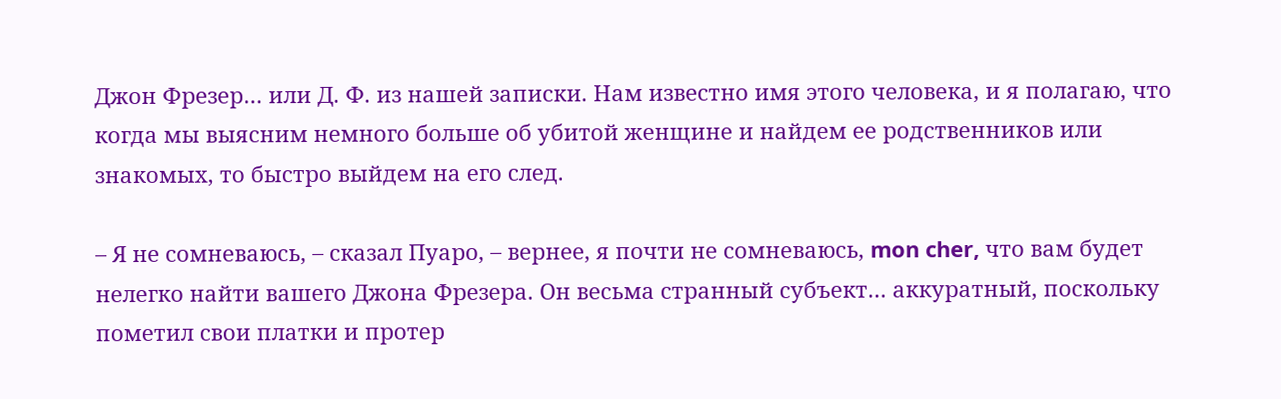Джон Фрезер… или Д. Ф. из нашей записки. Нам известно имя этого человека, и я полагаю, что когда мы выясним немного больше об убитой женщине и найдем ее родственников или знакомых, то быстро выйдем на его след.

– Я не сомневаюсь, – сказал Пуаро, – вернее, я почти не сомневаюсь, mon cher, что вам будет нелегко найти вашего Джона Фрезера. Он весьма странный субъект… аккуратный, поскольку пометил свои платки и протер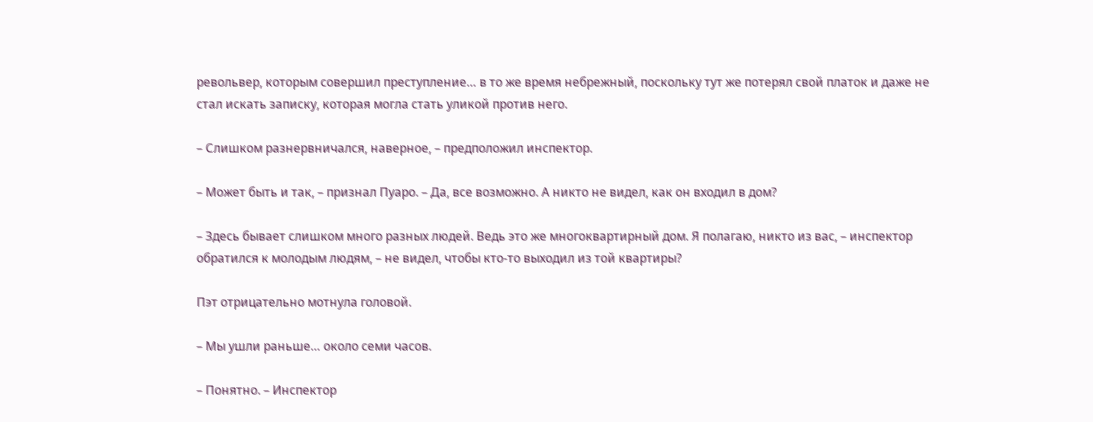револьвер, которым совершил преступление… в то же время небрежный, поскольку тут же потерял свой платок и даже не стал искать записку, которая могла стать уликой против него.

– Слишком разнервничался, наверное, – предположил инспектор.

– Может быть и так, – признал Пуаро. – Да, все возможно. А никто не видел, как он входил в дом?

– Здесь бывает слишком много разных людей. Ведь это же многоквартирный дом. Я полагаю, никто из вас, – инспектор обратился к молодым людям, – не видел, чтобы кто-то выходил из той квартиры?

Пэт отрицательно мотнула головой.

– Мы ушли раньше… около семи часов.

– Понятно. – Инспектор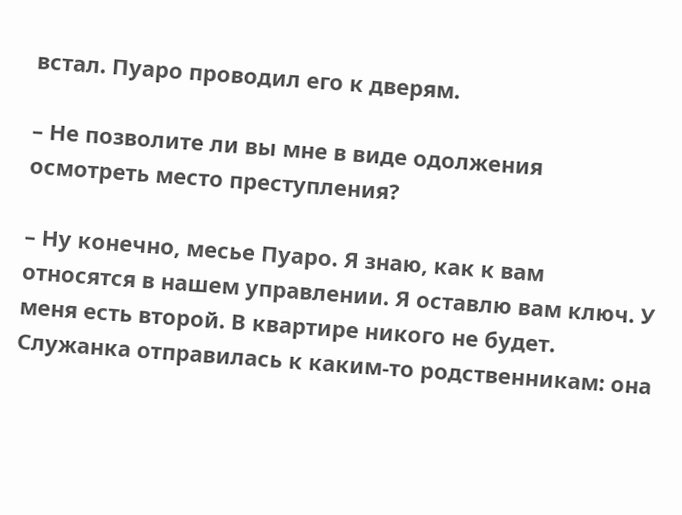встал. Пуаро проводил его к дверям.

– Не позволите ли вы мне в виде одолжения осмотреть место преступления?

– Ну конечно, месье Пуаро. Я знаю, как к вам относятся в нашем управлении. Я оставлю вам ключ. У меня есть второй. В квартире никого не будет. Служанка отправилась к каким-то родственникам: она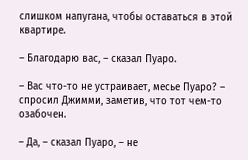слишком напугана, чтобы оставаться в этой квартире.

– Благодарю вас, – сказал Пуаро.

– Вас что-то не устраивает, месье Пуаро? – спросил Джимми, заметив, что тот чем-то озабочен.

– Да, – сказал Пуаро, – не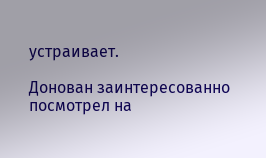устраивает.

Донован заинтересованно посмотрел на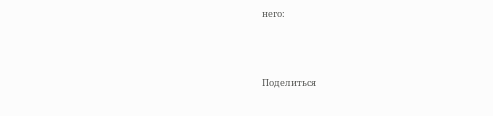него:



Поделиться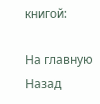книгой:

На главную
Назад